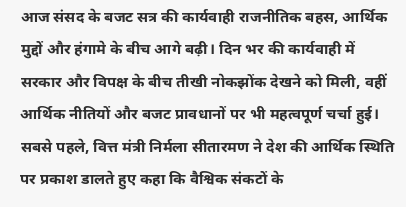आज संसद के बजट सत्र की कार्यवाही राजनीतिक बहस, आर्थिक मुद्दों और हंगामे के बीच आगे बढ़ी। दिन भर की कार्यवाही में सरकार और विपक्ष के बीच तीखी नोकझोंक देखने को मिली, वहीं आर्थिक नीतियों और बजट प्रावधानों पर भी महत्वपूर्ण चर्चा हुई।
सबसे पहले, वित्त मंत्री निर्मला सीतारमण ने देश की आर्थिक स्थिति पर प्रकाश डालते हुए कहा कि वैश्विक संकटों के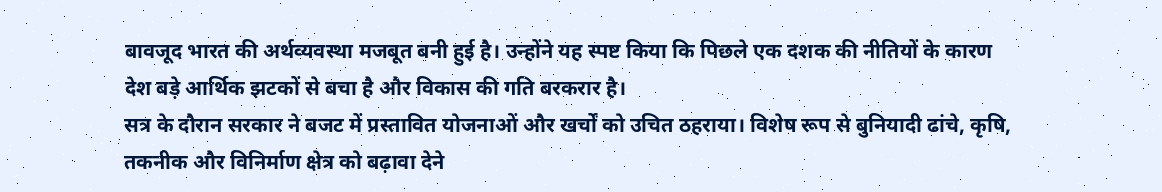बावजूद भारत की अर्थव्यवस्था मजबूत बनी हुई है। उन्होंने यह स्पष्ट किया कि पिछले एक दशक की नीतियों के कारण देश बड़े आर्थिक झटकों से बचा है और विकास की गति बरकरार है।
सत्र के दौरान सरकार ने बजट में प्रस्तावित योजनाओं और खर्चों को उचित ठहराया। विशेष रूप से बुनियादी ढांचे, कृषि, तकनीक और विनिर्माण क्षेत्र को बढ़ावा देने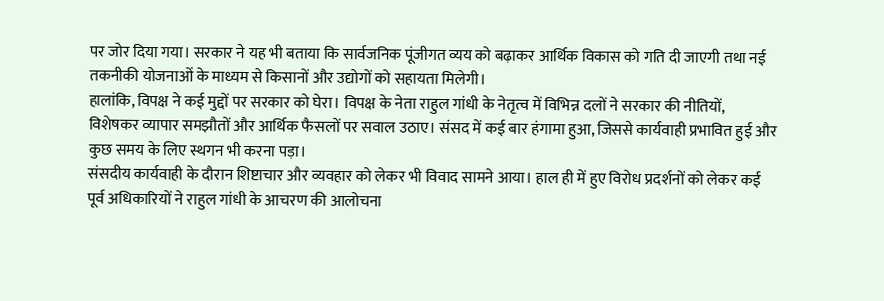पर जोर दिया गया। सरकार ने यह भी बताया कि सार्वजनिक पूंजीगत व्यय को बढ़ाकर आर्थिक विकास को गति दी जाएगी तथा नई तकनीकी योजनाओं के माध्यम से किसानों और उद्योगों को सहायता मिलेगी।
हालांकि, विपक्ष ने कई मुद्दों पर सरकार को घेरा। विपक्ष के नेता राहुल गांधी के नेतृत्व में विभिन्न दलों ने सरकार की नीतियों, विशेषकर व्यापार समझौतों और आर्थिक फैसलों पर सवाल उठाए। संसद में कई बार हंगामा हुआ, जिससे कार्यवाही प्रभावित हुई और कुछ समय के लिए स्थगन भी करना पड़ा।
संसदीय कार्यवाही के दौरान शिष्टाचार और व्यवहार को लेकर भी विवाद सामने आया। हाल ही में हुए विरोध प्रदर्शनों को लेकर कई पूर्व अधिकारियों ने राहुल गांधी के आचरण की आलोचना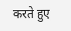करते हुए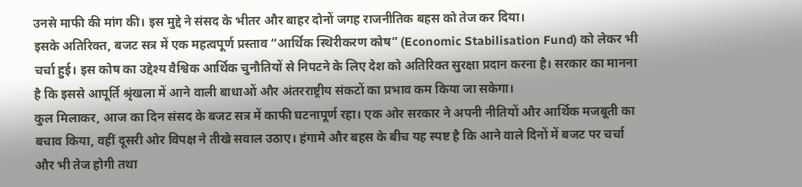उनसे माफी की मांग की। इस मुद्दे ने संसद के भीतर और बाहर दोनों जगह राजनीतिक बहस को तेज कर दिया।
इसके अतिरिक्त, बजट सत्र में एक महत्वपूर्ण प्रस्ताव “आर्थिक स्थिरीकरण कोष” (Economic Stabilisation Fund) को लेकर भी चर्चा हुई। इस कोष का उद्देश्य वैश्विक आर्थिक चुनौतियों से निपटने के लिए देश को अतिरिक्त सुरक्षा प्रदान करना है। सरकार का मानना है कि इससे आपूर्ति श्रृंखला में आने वाली बाधाओं और अंतरराष्ट्रीय संकटों का प्रभाव कम किया जा सकेगा।
कुल मिलाकर, आज का दिन संसद के बजट सत्र में काफी घटनापूर्ण रहा। एक ओर सरकार ने अपनी नीतियों और आर्थिक मजबूती का बचाव किया, वहीं दूसरी ओर विपक्ष ने तीखे सवाल उठाए। हंगामे और बहस के बीच यह स्पष्ट है कि आने वाले दिनों में बजट पर चर्चा और भी तेज होगी तथा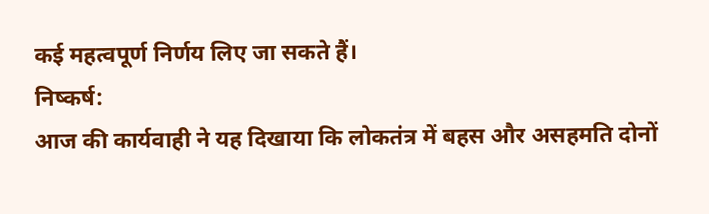कई महत्वपूर्ण निर्णय लिए जा सकते हैं।
निष्कर्ष:
आज की कार्यवाही ने यह दिखाया कि लोकतंत्र में बहस और असहमति दोनों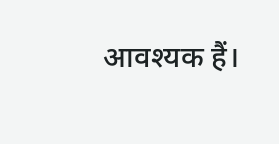आवश्यक हैं।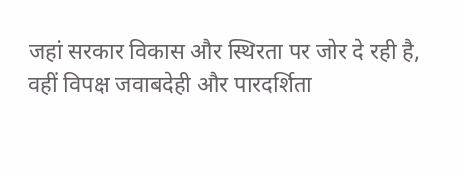जहां सरकार विकास और स्थिरता पर जोर दे रही है, वहीं विपक्ष जवाबदेही और पारदर्शिता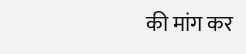की मांग कर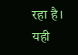रहा है। यही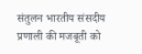संतुलन भारतीय संसदीय प्रणाली की मजबूती को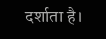दर्शाता है।